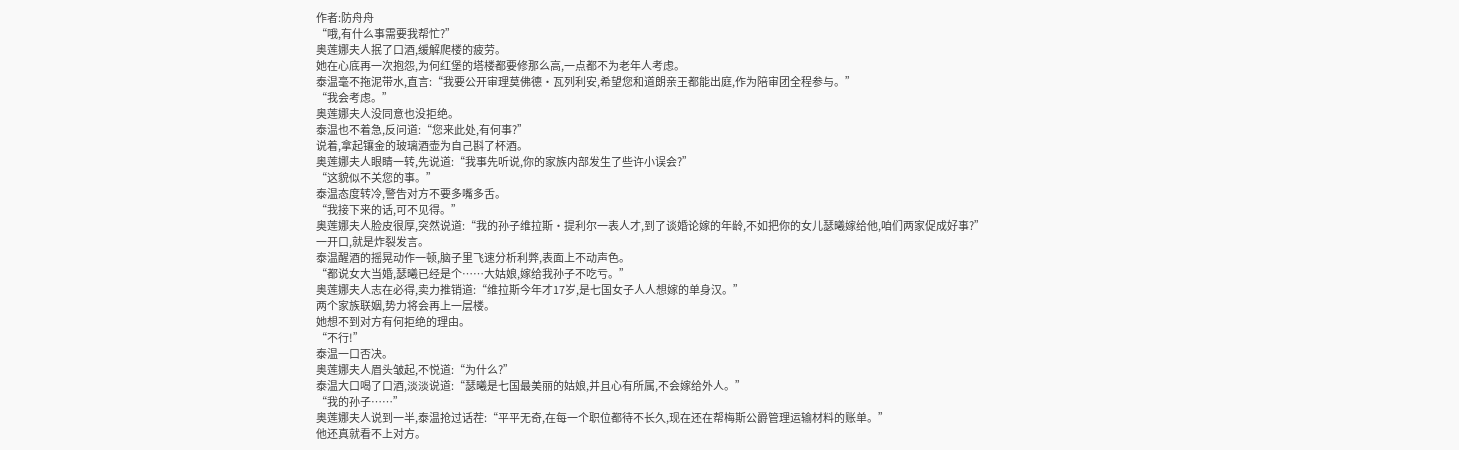作者:防舟舟
“哦,有什么事需要我帮忙?”
奥莲娜夫人抿了口酒,缓解爬楼的疲劳。
她在心底再一次抱怨,为何红堡的塔楼都要修那么高,一点都不为老年人考虑。
泰温毫不拖泥带水,直言:“我要公开审理莫佛德·瓦列利安,希望您和道朗亲王都能出庭,作为陪审团全程参与。”
“我会考虑。”
奥莲娜夫人没同意也没拒绝。
泰温也不着急,反问道:“您来此处,有何事?”
说着,拿起镶金的玻璃酒壶为自己斟了杯酒。
奥莲娜夫人眼睛一转,先说道:“我事先听说,你的家族内部发生了些许小误会?”
“这貌似不关您的事。”
泰温态度转冷,警告对方不要多嘴多舌。
“我接下来的话,可不见得。”
奥莲娜夫人脸皮很厚,突然说道:“我的孙子维拉斯·提利尔一表人才,到了谈婚论嫁的年龄,不如把你的女儿瑟曦嫁给他,咱们两家促成好事?”
一开口,就是炸裂发言。
泰温醒酒的摇晃动作一顿,脑子里飞速分析利弊,表面上不动声色。
“都说女大当婚,瑟曦已经是个……大姑娘,嫁给我孙子不吃亏。”
奥莲娜夫人志在必得,卖力推销道:“维拉斯今年才17岁,是七国女子人人想嫁的单身汉。”
两个家族联姻,势力将会再上一层楼。
她想不到对方有何拒绝的理由。
“不行!”
泰温一口否决。
奥莲娜夫人眉头皱起,不悦道:“为什么?”
泰温大口喝了口酒,淡淡说道:“瑟曦是七国最美丽的姑娘,并且心有所属,不会嫁给外人。”
“我的孙子……”
奥莲娜夫人说到一半,泰温抢过话茬:“平平无奇,在每一个职位都待不长久,现在还在帮梅斯公爵管理运输材料的账单。”
他还真就看不上对方。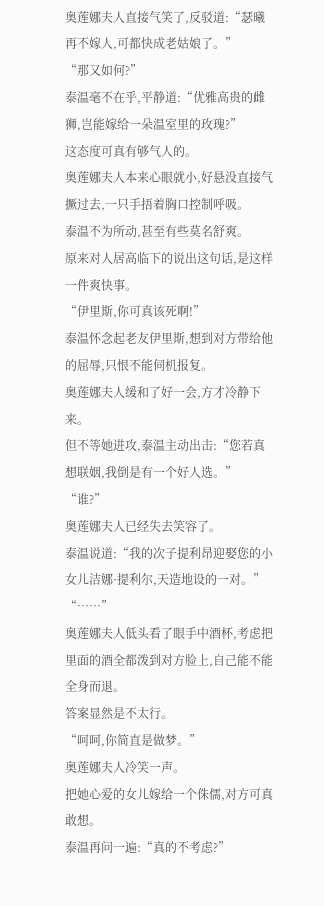奥莲娜夫人直接气笑了,反驳道:“瑟曦再不嫁人,可都快成老姑娘了。”
“那又如何?”
泰温毫不在乎,平静道:“优雅高贵的雌狮,岂能嫁给一朵温室里的玫瑰?”
这态度可真有够气人的。
奥莲娜夫人本来心眼就小,好悬没直接气撅过去,一只手捂着胸口控制呼吸。
泰温不为所动,甚至有些莫名舒爽。
原来对人居高临下的说出这句话,是这样一件爽快事。
“伊里斯,你可真该死啊!”
泰温怀念起老友伊里斯,想到对方带给他的屈辱,只恨不能伺机报复。
奥莲娜夫人缓和了好一会,方才冷静下来。
但不等她进攻,泰温主动出击:“您若真想联姻,我倒是有一个好人选。”
“谁?”
奥莲娜夫人已经失去笑容了。
泰温说道:“我的次子提利昂迎娶您的小女儿洁娜·提利尔,天造地设的一对。”
“……”
奥莲娜夫人低头看了眼手中酒杯,考虑把里面的酒全都泼到对方脸上,自己能不能全身而退。
答案显然是不太行。
“呵呵,你简直是做梦。”
奥莲娜夫人冷笑一声。
把她心爱的女儿嫁给一个侏儒,对方可真敢想。
泰温再问一遍:“真的不考虑?”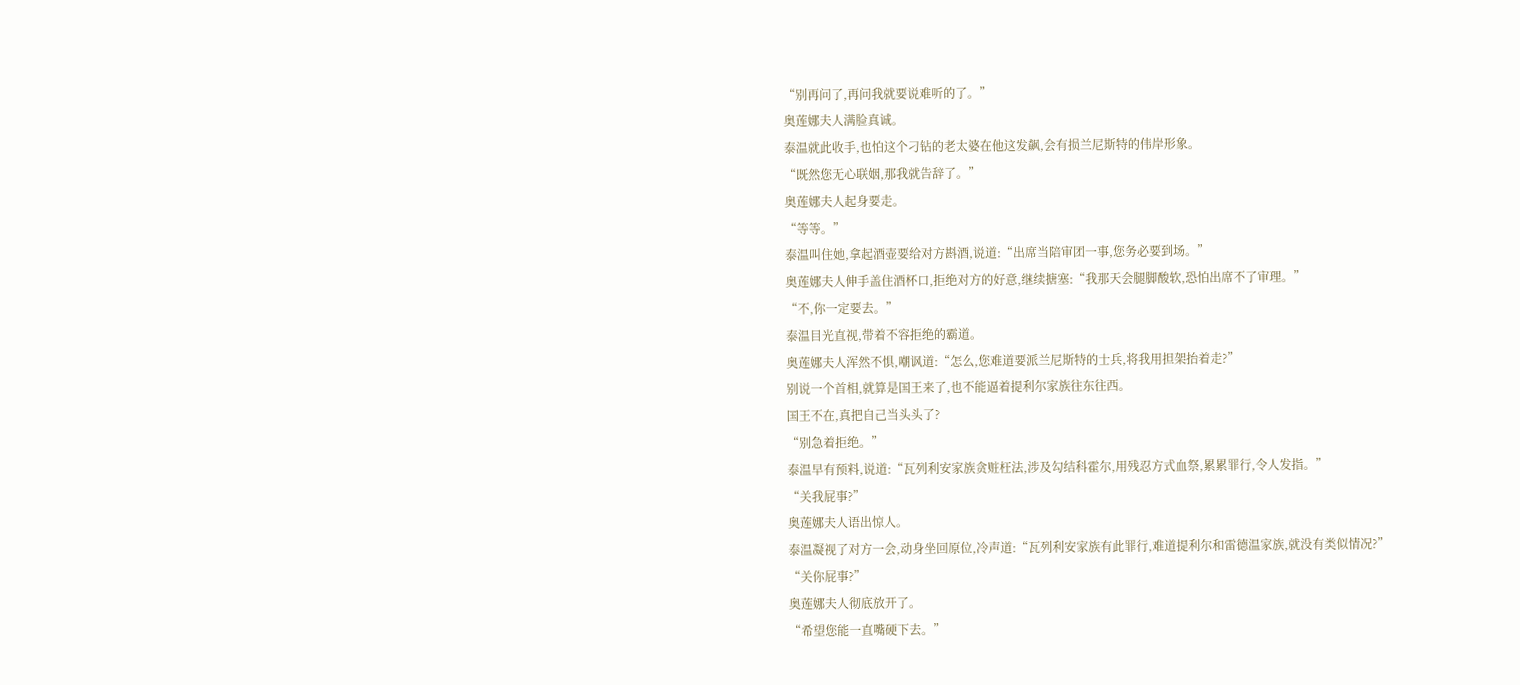“别再问了,再问我就要说难听的了。”
奥莲娜夫人满脸真诚。
泰温就此收手,也怕这个刁钻的老太婆在他这发飙,会有损兰尼斯特的伟岸形象。
“既然您无心联姻,那我就告辞了。”
奥莲娜夫人起身要走。
“等等。”
泰温叫住她,拿起酒壶要给对方斟酒,说道:“出席当陪审团一事,您务必要到场。”
奥莲娜夫人伸手盖住酒杯口,拒绝对方的好意,继续搪塞:“我那天会腿脚酸软,恐怕出席不了审理。”
“不,你一定要去。”
泰温目光直视,带着不容拒绝的霸道。
奥莲娜夫人浑然不惧,嘲讽道:“怎么,您难道要派兰尼斯特的士兵,将我用担架抬着走?”
别说一个首相,就算是国王来了,也不能逼着提利尔家族往东往西。
国王不在,真把自己当头头了?
“别急着拒绝。”
泰温早有预料,说道:“瓦列利安家族贪赃枉法,涉及勾结科霍尔,用残忍方式血祭,累累罪行,令人发指。”
“关我屁事?”
奥莲娜夫人语出惊人。
泰温凝视了对方一会,动身坐回原位,冷声道:“瓦列利安家族有此罪行,难道提利尔和雷德温家族,就没有类似情况?”
“关你屁事?”
奥莲娜夫人彻底放开了。
“希望您能一直嘴硬下去。”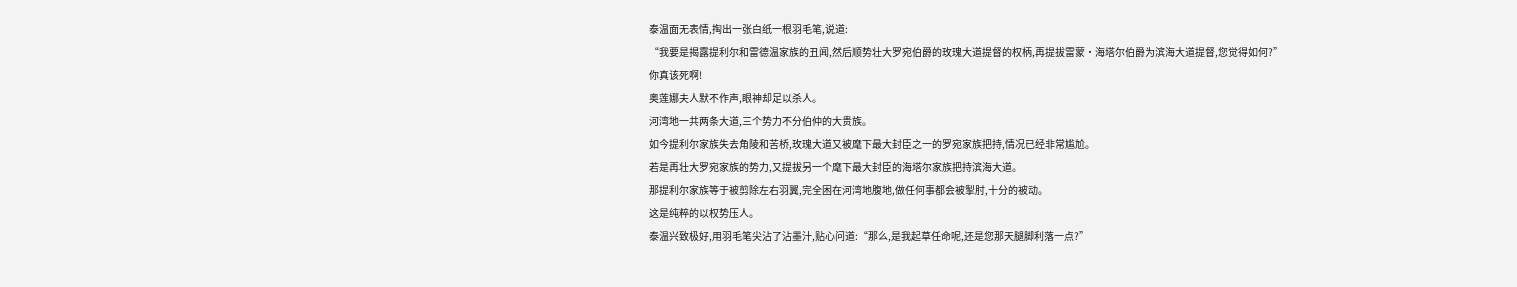泰温面无表情,掏出一张白纸一根羽毛笔,说道:
“我要是揭露提利尔和雷德温家族的丑闻,然后顺势壮大罗宛伯爵的玫瑰大道提督的权柄,再提拔雷蒙·海塔尔伯爵为滨海大道提督,您觉得如何?”
你真该死啊!
奥莲娜夫人默不作声,眼神却足以杀人。
河湾地一共两条大道,三个势力不分伯仲的大贵族。
如今提利尔家族失去角陵和苦桥,玫瑰大道又被麾下最大封臣之一的罗宛家族把持,情况已经非常尴尬。
若是再壮大罗宛家族的势力,又提拔另一个麾下最大封臣的海塔尔家族把持滨海大道。
那提利尔家族等于被剪除左右羽翼,完全困在河湾地腹地,做任何事都会被掣肘,十分的被动。
这是纯粹的以权势压人。
泰温兴致极好,用羽毛笔尖沾了沾墨汁,贴心问道:“那么,是我起草任命呢,还是您那天腿脚利落一点?”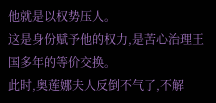他就是以权势压人。
这是身份赋予他的权力,是苦心治理王国多年的等价交换。
此时,奥莲娜夫人反倒不气了,不解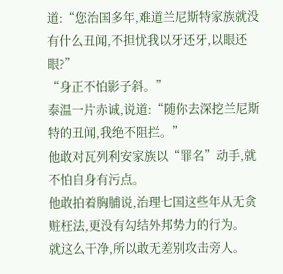道:“您治国多年,难道兰尼斯特家族就没有什么丑闻,不担忧我以牙还牙,以眼还眼?”
“身正不怕影子斜。”
泰温一片赤诚,说道:“随你去深挖兰尼斯特的丑闻,我绝不阻拦。”
他敢对瓦列利安家族以“罪名”动手,就不怕自身有污点。
他敢拍着胸脯说,治理七国这些年从无贪赃枉法,更没有勾结外邦势力的行为。
就这么干净,所以敢无差别攻击旁人。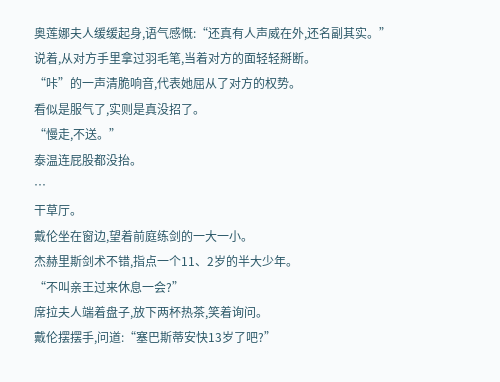奥莲娜夫人缓缓起身,语气感慨:“还真有人声威在外,还名副其实。”
说着,从对方手里拿过羽毛笔,当着对方的面轻轻掰断。
“咔”的一声清脆响音,代表她屈从了对方的权势。
看似是服气了,实则是真没招了。
“慢走,不送。”
泰温连屁股都没抬。
…
干草厅。
戴伦坐在窗边,望着前庭练剑的一大一小。
杰赫里斯剑术不错,指点一个11、2岁的半大少年。
“不叫亲王过来休息一会?”
席拉夫人端着盘子,放下两杯热茶,笑着询问。
戴伦摆摆手,问道:“塞巴斯蒂安快13岁了吧?”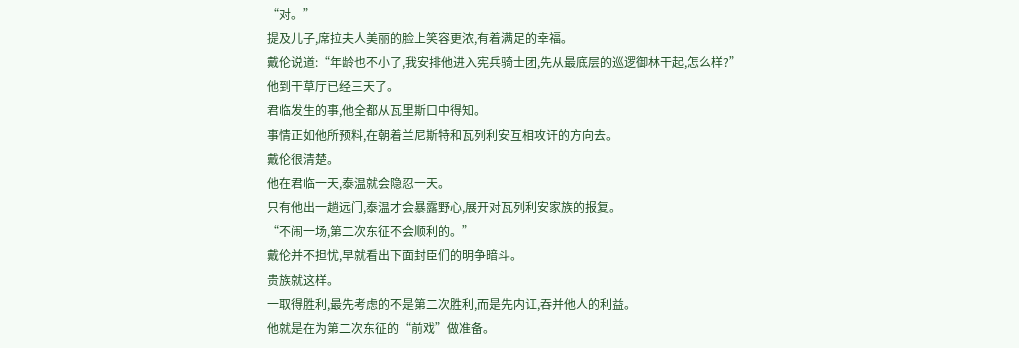“对。”
提及儿子,席拉夫人美丽的脸上笑容更浓,有着满足的幸福。
戴伦说道:“年龄也不小了,我安排他进入宪兵骑士团,先从最底层的巡逻御林干起,怎么样?”
他到干草厅已经三天了。
君临发生的事,他全都从瓦里斯口中得知。
事情正如他所预料,在朝着兰尼斯特和瓦列利安互相攻讦的方向去。
戴伦很清楚。
他在君临一天,泰温就会隐忍一天。
只有他出一趟远门,泰温才会暴露野心,展开对瓦列利安家族的报复。
“不闹一场,第二次东征不会顺利的。”
戴伦并不担忧,早就看出下面封臣们的明争暗斗。
贵族就这样。
一取得胜利,最先考虑的不是第二次胜利,而是先内讧,吞并他人的利益。
他就是在为第二次东征的“前戏”做准备。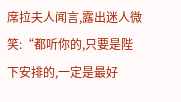席拉夫人闻言,露出迷人微笑:“都听你的,只要是陛下安排的,一定是最好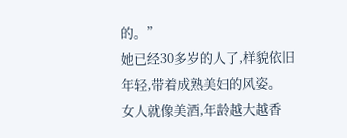的。”
她已经30多岁的人了,样貌依旧年轻,带着成熟美妇的风姿。
女人就像美酒,年龄越大越香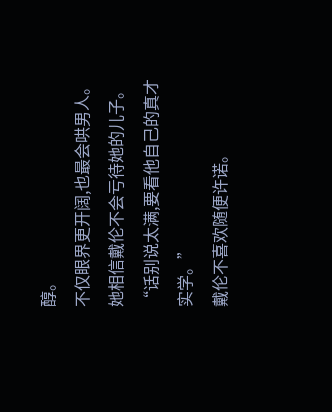醇。
不仅眼界更开阔,也最会哄男人。
她相信戴伦不会亏待她的儿子。
“话别说太满,要看他自己的真才实学。”
戴伦不喜欢随便许诺。